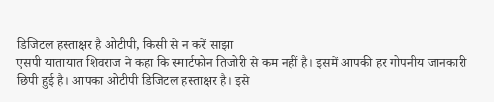डिजिटल हस्ताक्षर है ओटीपी, किसी से न करें साझा
एसपी यातायात शिवराज ने कहा कि स्मार्टफोन तिजोरी से कम नहीं है। इसमें आपकी हर गोपनीय जानकारी छिपी हुई है। आपका ओटीपी डिजिटल हस्ताक्षर है। इसे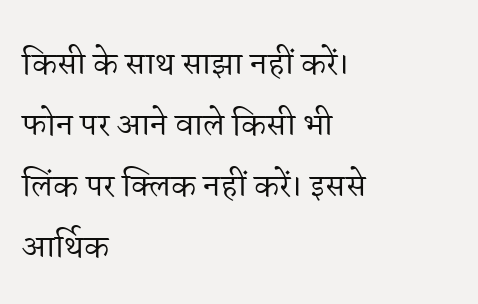किसी के साथ साझा नहीं करें। फोन पर आने वाले किसी भी लिंक पर क्लिक नहीं करें। इससे आर्थिक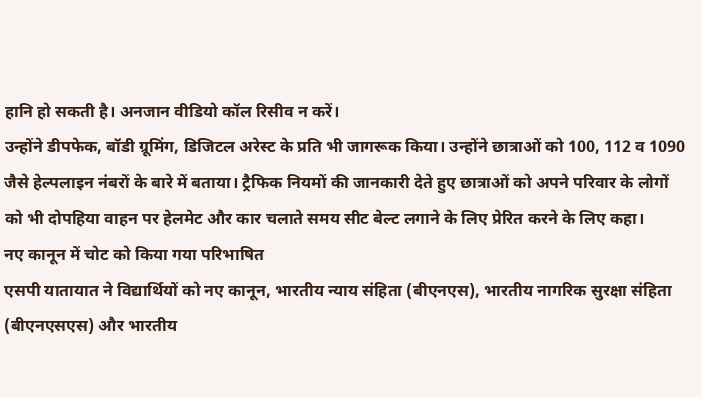हानि हो सकती है। अनजान वीडियो कॉल रिसीव न करें।
उन्होंने डीपफेक, बॉडी ग्रूमिंग, डिजिटल अरेस्ट के प्रति भी जागरूक किया। उन्होंने छात्राओं को 100, 112 व 1090 जैसे हेल्पलाइन नंबरों के बारे में बताया। ट्रैफिक नियमों की जानकारी देते हुए छात्राओं को अपने परिवार के लोगों को भी दोपहिया वाहन पर हेलमेट और कार चलाते समय सीट बेल्ट लगाने के लिए प्रेरित करने के लिए कहा।
नए कानून में चोट को किया गया परिभाषित
एसपी यातायात ने विद्यार्थियों को नए कानून, भारतीय न्याय संहिता (बीएनएस), भारतीय नागरिक सुरक्षा संहिता (बीएनएसएस) और भारतीय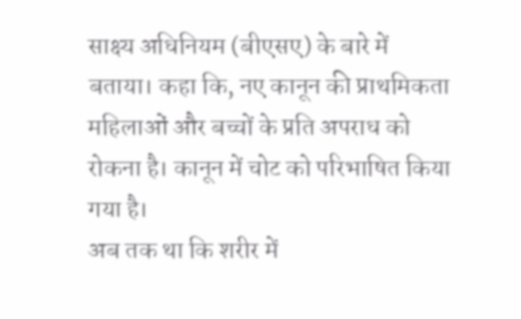साक्ष्य अधिनियम (बीएसए) के बारे में बताया। कहा कि, नए कानून की प्राथमिकता महिलाओं और बच्चों के प्रति अपराध को रोकना है। कानून में चोट को परिभाषित किया गया है।
अब तक था कि शरीर में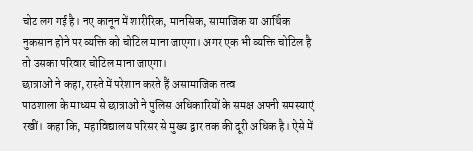चोट लग गई है। नए कानून में शारीरिक, मानसिक, सामाजिक या आर्थिक नुकसान होने पर व्यक्ति को चोटिल माना जाएगा। अगर एक भी व्यक्ति चोटिल है तो उसका परिवार चोटिल माना जाएगा।
छात्राओं ने कहा, रास्ते में परेशान करते हैं असामाजिक तत्व
पाठशाला के माध्यम से छात्राओं ने पुलिस अधिकारियों के समक्ष अपनी समस्याएं रखीं। कहा कि, महाविद्यालय परिसर से मुख्य द्वार तक की दूरी अधिक है। ऐसे में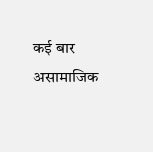कई बार असामाजिक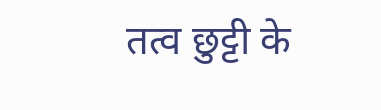तत्व छुट्टी के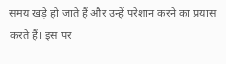समय खड़े हो जाते हैं और उन्हें परेशान करने का प्रयास करते हैं। इस पर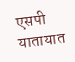एसपी यातायात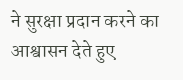ने सुरक्षा प्रदान करने का आश्वासन देते हुए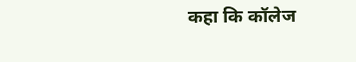कहा कि कॉलेज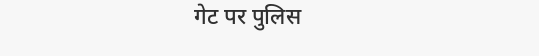गेट पर पुलिस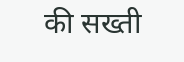की सख्ती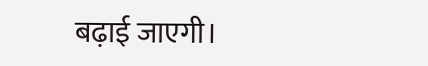बढ़ाई जाएगी।